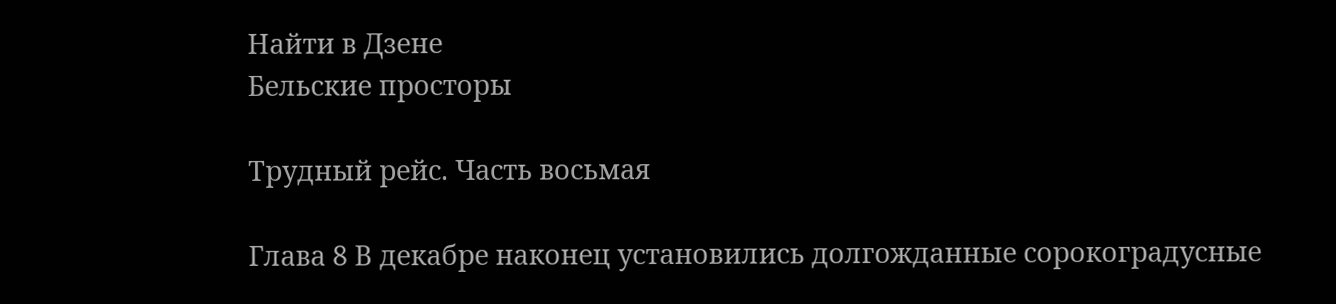Найти в Дзене
Бельские просторы

Трудный рейс. Часть восьмая

Глава 8 В декабре наконец установились долгожданные сорокоградусные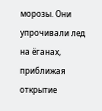морозы. Они упрочивали лед на ёганах, приближая открытие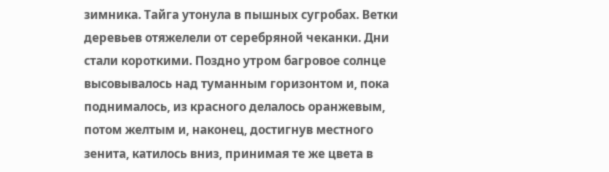зимника. Тайга утонула в пышных сугробах. Ветки деревьев отяжелели от серебряной чеканки. Дни стали короткими. Поздно утром багровое солнце высовывалось над туманным горизонтом и, пока поднималось, из красного делалось оранжевым, потом желтым и, наконец, достигнув местного зенита, катилось вниз, принимая те же цвета в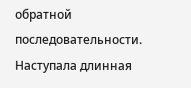обратной последовательности. Наступала длинная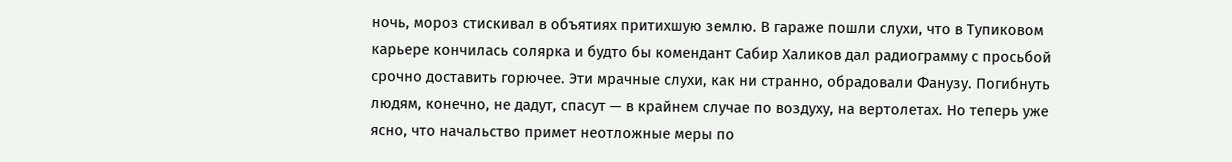ночь, мороз стискивал в объятиях притихшую землю. В гараже пошли слухи, что в Тупиковом карьере кончилась солярка и будто бы комендант Сабир Халиков дал радиограмму с просьбой срочно доставить горючее. Эти мрачные слухи, как ни странно, обрадовали Фанузу. Погибнуть людям, конечно, не дадут, спасут — в крайнем случае по воздуху, на вертолетах. Но теперь уже ясно, что начальство примет неотложные меры по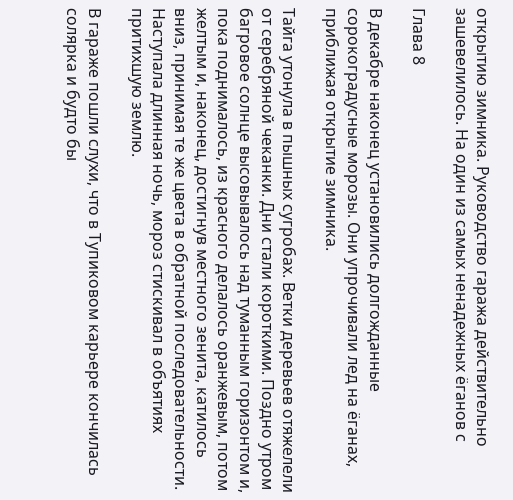открытию зимника. Руководство гаража действительно зашевелилось. На один из самых ненадежных ёганов с

Глава 8

В декабре наконец установились долгожданные сорокоградусные морозы. Они упрочивали лед на ёганах, приближая открытие зимника.

Тайга утонула в пышных сугробах. Ветки деревьев отяжелели от серебряной чеканки. Дни стали короткими. Поздно утром багровое солнце высовывалось над туманным горизонтом и, пока поднималось, из красного делалось оранжевым, потом желтым и, наконец, достигнув местного зенита, катилось вниз, принимая те же цвета в обратной последовательности. Наступала длинная ночь, мороз стискивал в объятиях притихшую землю.

В гараже пошли слухи, что в Тупиковом карьере кончилась солярка и будто бы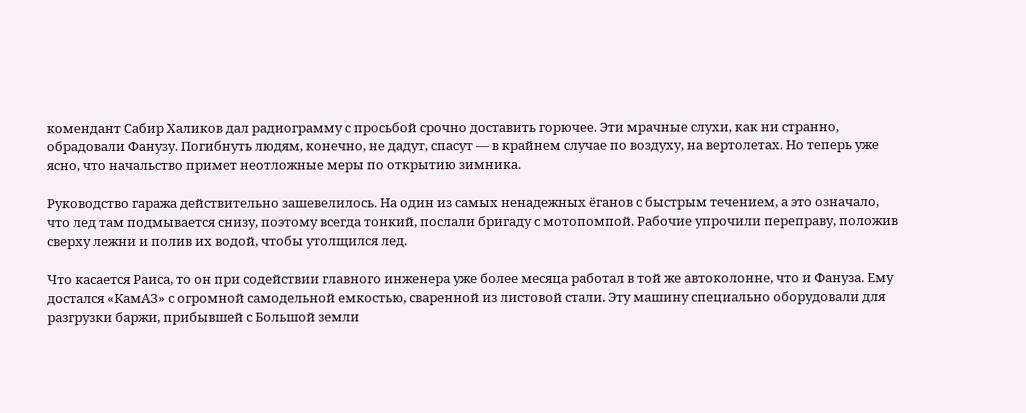комендант Сабир Халиков дал радиограмму с просьбой срочно доставить горючее. Эти мрачные слухи, как ни странно, обрадовали Фанузу. Погибнуть людям, конечно, не дадут, спасут — в крайнем случае по воздуху, на вертолетах. Но теперь уже ясно, что начальство примет неотложные меры по открытию зимника.

Руководство гаража действительно зашевелилось. На один из самых ненадежных ёганов с быстрым течением, а это означало, что лед там подмывается снизу, поэтому всегда тонкий, послали бригаду с мотопомпой. Рабочие упрочили переправу, положив сверху лежни и полив их водой, чтобы утолщился лед.

Что касается Раиса, то он при содействии главного инженера уже более месяца работал в той же автоколонне, что и Фануза. Ему достался «КамАЗ» с огромной самодельной емкостью, сваренной из листовой стали. Эту машину специально оборудовали для разгрузки баржи, прибывшей с Большой земли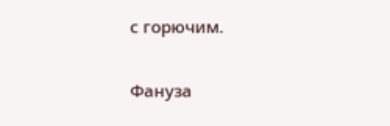с горючим.

Фануза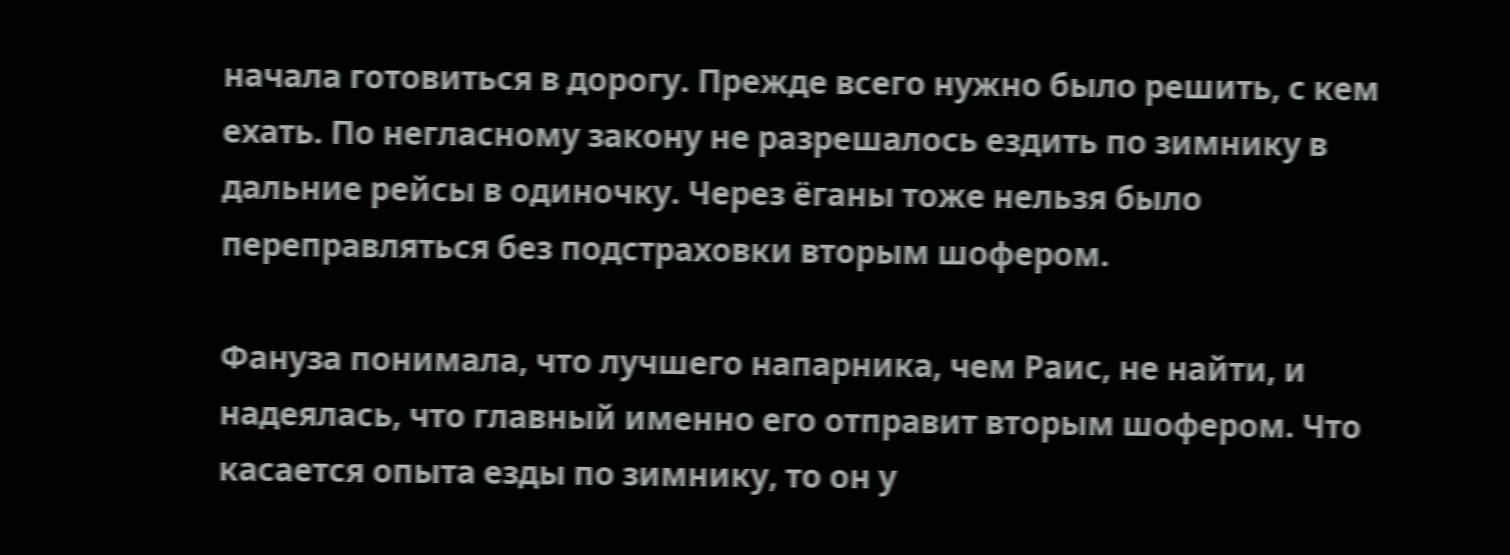начала готовиться в дорогу. Прежде всего нужно было решить, с кем ехать. По негласному закону не разрешалось ездить по зимнику в дальние рейсы в одиночку. Через ёганы тоже нельзя было переправляться без подстраховки вторым шофером.

Фануза понимала, что лучшего напарника, чем Раис, не найти, и надеялась, что главный именно его отправит вторым шофером. Что касается опыта езды по зимнику, то он у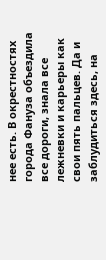нее есть. В окрестностях города Фануза объездила все дороги, знала все лежневки и карьеры как свои пять пальцев. Да и заблудиться здесь, на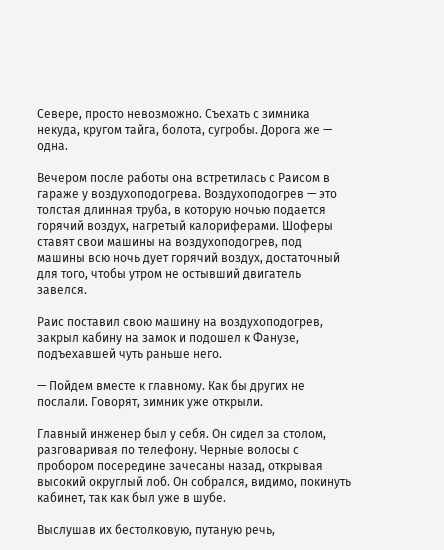Севере, просто невозможно. Съехать с зимника некуда, кругом тайга, болота, сугробы. Дорога же — одна.

Вечером после работы она встретилась с Раисом в гараже у воздухоподогрева. Воздухоподогрев — это толстая длинная труба, в которую ночью подается горячий воздух, нагретый калориферами. Шоферы ставят свои машины на воздухоподогрев, под машины всю ночь дует горячий воздух, достаточный для того, чтобы утром не остывший двигатель завелся.

Раис поставил свою машину на воздухоподогрев, закрыл кабину на замок и подошел к Фанузе, подъехавшей чуть раньше него.

— Пойдем вместе к главному. Как бы других не послали. Говорят, зимник уже открыли.

Главный инженер был у себя. Он сидел за столом, разговаривая по телефону. Черные волосы с пробором посередине зачесаны назад, открывая высокий округлый лоб. Он собрался, видимо, покинуть кабинет, так как был уже в шубе.

Выслушав их бестолковую, путаную речь,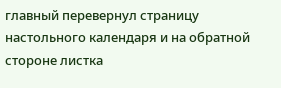главный перевернул страницу настольного календаря и на обратной стороне листка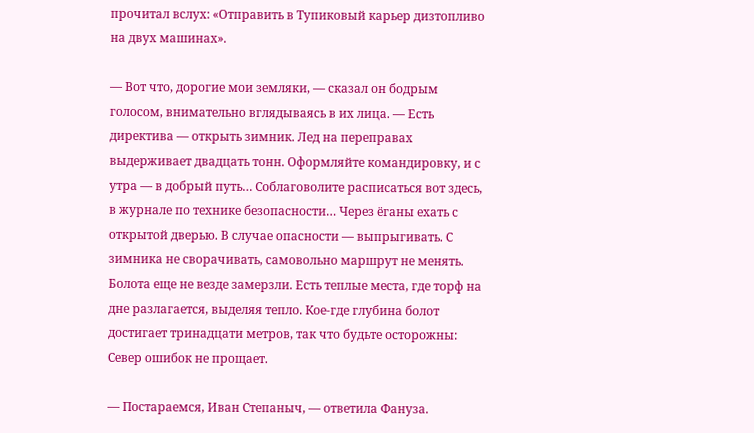прочитал вслух: «Отправить в Тупиковый карьер дизтопливо на двух машинах».

— Вот что, дорогие мои земляки, — сказал он бодрым голосом, внимательно вглядываясь в их лица. — Есть директива — открыть зимник. Лед на переправах выдерживает двадцать тонн. Оформляйте командировку, и с утра — в добрый путь… Соблаговолите расписаться вот здесь, в журнале по технике безопасности… Через ёганы ехать с открытой дверью. В случае опасности — выпрыгивать. С зимника не сворачивать, самовольно маршрут не менять. Болота еще не везде замерзли. Есть теплые места, где торф на дне разлагается, выделяя тепло. Кое-где глубина болот достигает тринадцати метров, так что будьте осторожны: Север ошибок не прощает.

— Постараемся, Иван Степаныч, — ответила Фануза.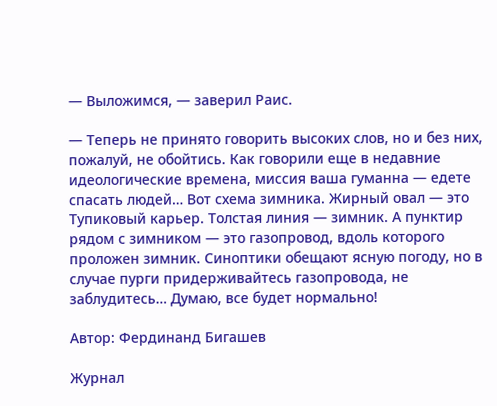— Выложимся, — заверил Раис.

— Теперь не принято говорить высоких слов, но и без них, пожалуй, не обойтись. Как говорили еще в недавние идеологические времена, миссия ваша гуманна — едете спасать людей… Вот схема зимника. Жирный овал — это Тупиковый карьер. Толстая линия — зимник. А пунктир рядом с зимником — это газопровод, вдоль которого проложен зимник. Синоптики обещают ясную погоду, но в случае пурги придерживайтесь газопровода, не заблудитесь… Думаю, все будет нормально!

Автор: Фердинанд Бигашев

Журнал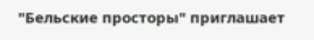"Бельские просторы" приглашает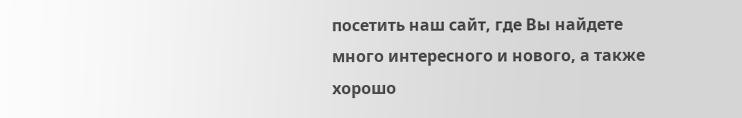посетить наш сайт, где Вы найдете много интересного и нового, а также хорошо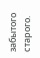забытого старого.